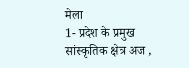मेला
1- प्रदेश के प्रमुख सांस्कृतिक क्षेत्र अज ,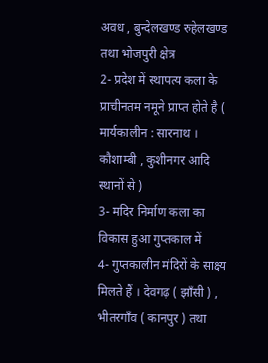अवध , बुन्देलखण्ड रुहेलखण्ड तथा भोजपुरी क्षेत्र
2- प्रदेश में स्थापत्य कला के प्राचीनतम नमूने प्राप्त होते है ( मार्यकालीन : सारनाथ । कौशाम्बी , कुशीनगर आदि स्थानों से )
3- मदिर निर्माण कला का विकास हुआ गुप्तकाल में
4- गुप्तकालीन मंदिरों के साक्ष्य मिलते हैं । देवगढ़ ( झाँसी ) , भीतरगाँव ( कानपुर ) तथा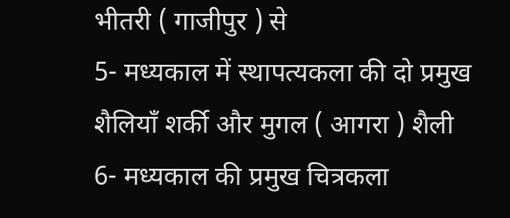भीतरी ( गाजीपुर ) से
5- मध्यकाल में स्थापत्यकला की दो प्रमुख शैलियाँ शर्की और मुगल ( आगरा ) शैली
6- मध्यकाल की प्रमुख चित्रकला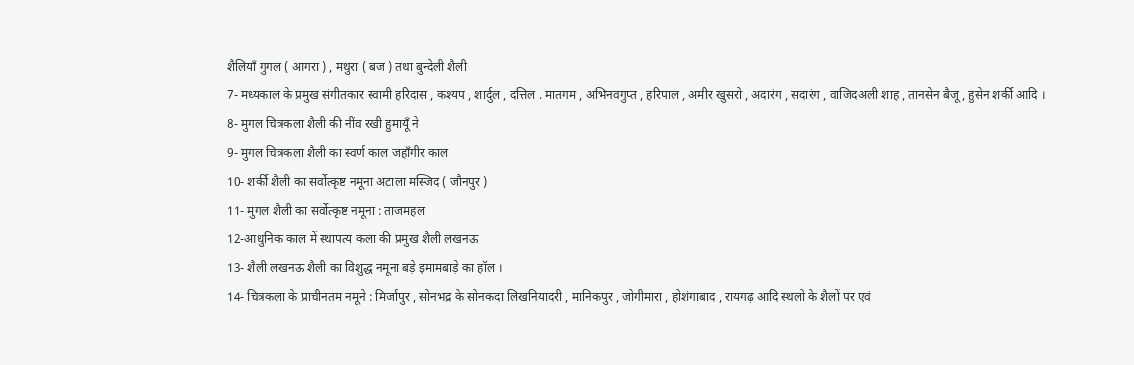शैलियाँ गुगल ( आगरा ) , मथुरा ( बज ) तथा बुन्देली शैली
7- मध्यकाल के प्रमुख संगीतकार स्वामी हरिदास , कश्यप , शार्दुल , दत्तिल . मातगम , अभिनवगुप्त , हरिपाल , अमीर खुसरो , अदारंग , सदारंग , वाजिदअली शाह , तानसेन बैजू , हुसेन शर्की आदि ।
8- मुगल चित्रकला शैली की नींव रखी हुमायूँ ने
9- मुगल चित्रकला शैली का स्वर्ण काल जहाँगीर काल
10- शर्की शैली का सर्वोत्कृष्ट नमूना अटाला मस्जिद ( जौनपुर )
11- मुगल शैली का सर्वोत्कृष्ट नमूना : ताजमहल
12-आधुनिक काल में स्थापत्य कला की प्रमुख शैली लखनऊ
13- शैली लखनऊ शैली का विशुद्ध नमूना बड़े इमामबाड़े का हॉल ।
14- चित्रकला के प्राचीनतम नमूने : मिर्जापुर , सोनभद्र के सोनकदा लिखनियादरी , मानिकपुर , जोगीमारा , होशंगाबाद , रायगढ़ आदि स्थलो के शैलों पर एवं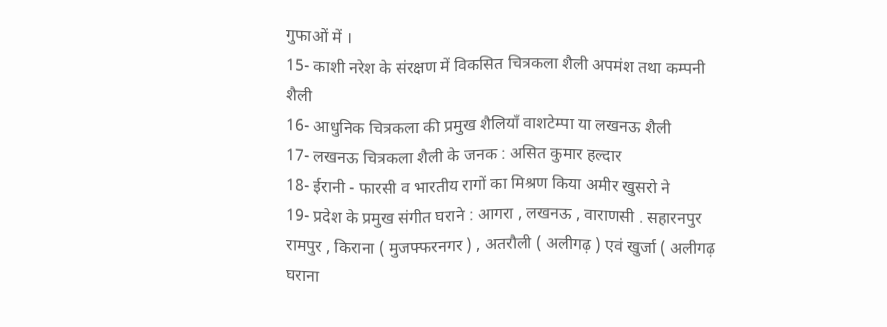गुफाओं में ।
15- काशी नरेश के संरक्षण में विकसित चित्रकला शैली अपमंश तथा कम्पनी शैली
16- आधुनिक चित्रकला की प्रमुख शैलियाँ वाशटेम्पा या लखनऊ शैली
17- लखनऊ चित्रकला शैली के जनक : असित कुमार हल्दार
18- ईरानी - फारसी व भारतीय रागों का मिश्रण किया अमीर खुसरो ने
19- प्रदेश के प्रमुख संगीत घराने : आगरा , लखनऊ , वाराणसी . सहारनपुर रामपुर , किराना ( मुजफ्फरनगर ) , अतरौली ( अलीगढ़ ) एवं खुर्जा ( अलीगढ़ घराना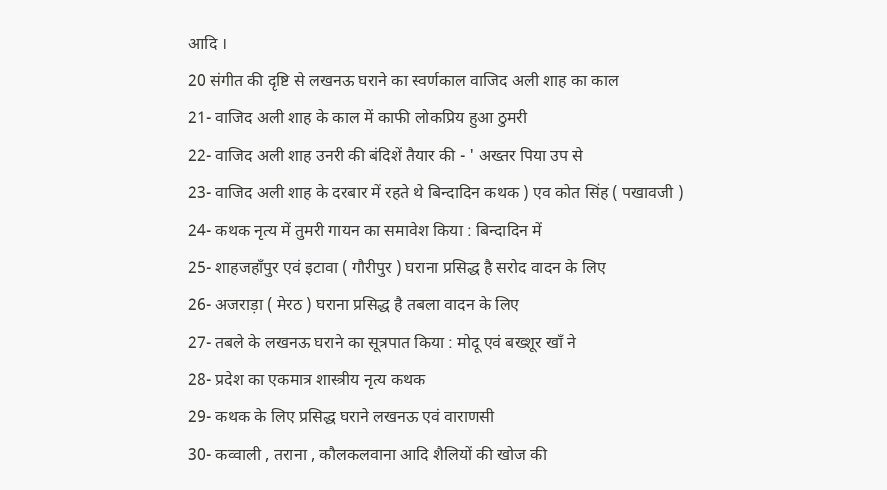आदि ।
20 संगीत की दृष्टि से लखनऊ घराने का स्वर्णकाल वाजिद अली शाह का काल
21- वाजिद अली शाह के काल में काफी लोकप्रिय हुआ ठुमरी
22- वाजिद अली शाह उनरी की बंदिशें तैयार की - ' अख्तर पिया उप से
23- वाजिद अली शाह के दरबार में रहते थे बिन्दादिन कथक ) एव कोत सिंह ( पखावजी )
24- कथक नृत्य में तुमरी गायन का समावेश किया : बिन्दादिन में
25- शाहजहाँपुर एवं इटावा ( गौरीपुर ) घराना प्रसिद्ध है सरोद वादन के लिए
26- अजराड़ा ( मेरठ ) घराना प्रसिद्ध है तबला वादन के लिए
27- तबले के लखनऊ घराने का सूत्रपात किया : मोदू एवं बख्शूर खाँ ने
28- प्रदेश का एकमात्र शास्त्रीय नृत्य कथक
29- कथक के लिए प्रसिद्ध घराने लखनऊ एवं वाराणसी
30- कव्वाली , तराना , कौलकलवाना आदि शैलियों की खोज की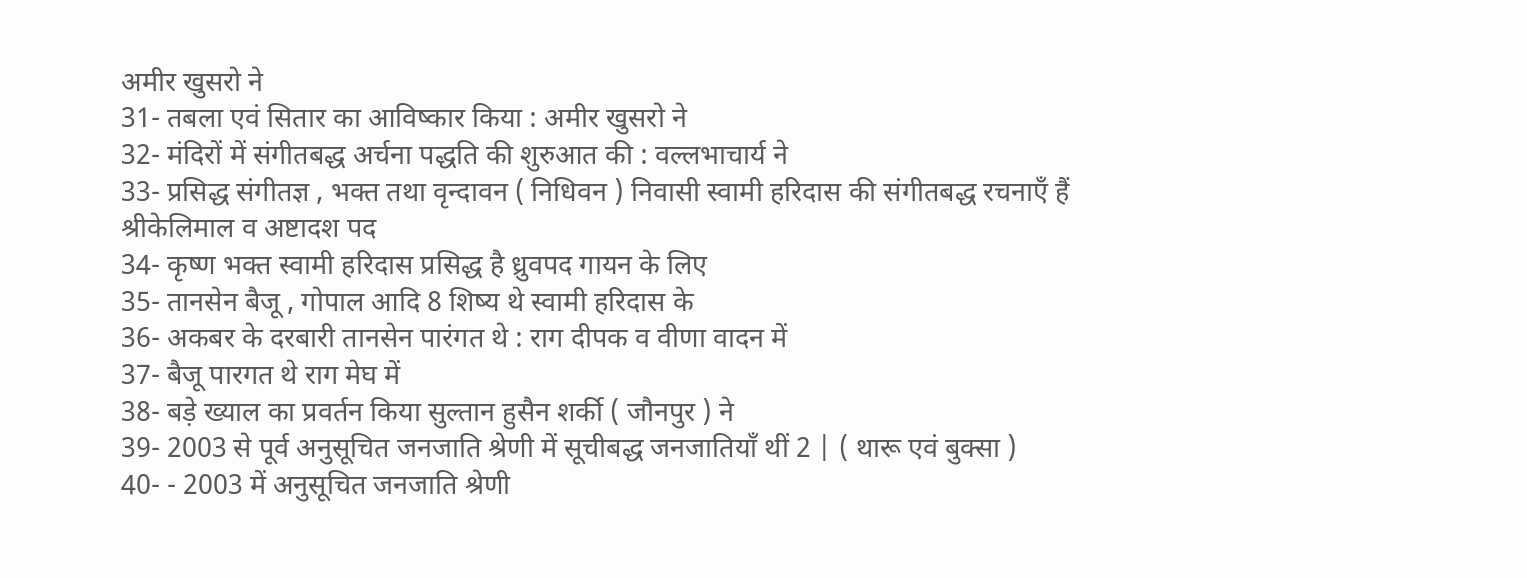अमीर खुसरो ने
31- तबला एवं सितार का आविष्कार किया : अमीर खुसरो ने
32- मंदिरों में संगीतबद्ध अर्चना पद्धति की शुरुआत की : वल्लभाचार्य ने
33- प्रसिद्ध संगीतज्ञ , भक्त तथा वृन्दावन ( निधिवन ) निवासी स्वामी हरिदास की संगीतबद्ध रचनाएँ हैं श्रीकेलिमाल व अष्टादश पद
34- कृष्ण भक्त स्वामी हरिदास प्रसिद्ध है ध्रुवपद गायन के लिए
35- तानसेन बैजू , गोपाल आदि 8 शिष्य थे स्वामी हरिदास के
36- अकबर के दरबारी तानसेन पारंगत थे : राग दीपक व वीणा वादन में
37- बैजू पारगत थे राग मेघ में
38- बड़े ख्याल का प्रवर्तन किया सुल्तान हुसैन शर्की ( जौनपुर ) ने
39- 2003 से पूर्व अनुसूचित जनजाति श्रेणी में सूचीबद्ध जनजातियाँ थीं 2 | ( थारू एवं बुक्सा )
40- - 2003 में अनुसूचित जनजाति श्रेणी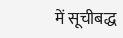में सूचीबद्ध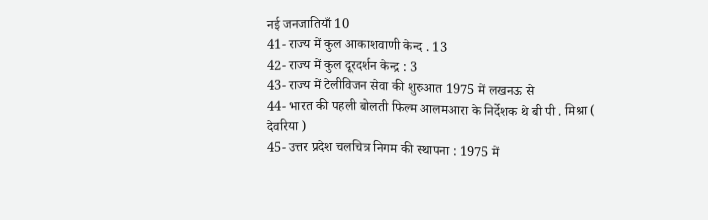नई जनजातियाँ 10
41- राज्य में कुल आकाशवाणी केन्द . 13
42- राज्य में कुल दूरदर्शन केन्द्र : 3
43- राज्य में टेलीविजन सेवा की शुरुआत 1975 में लखनऊ से
44- भारत की पहली बोलती फिल्म आलमआरा के निर्देशक थे बी पी . मिश्रा ( देवरिया )
45- उत्तर प्रदेश चलचित्र निगम की स्थापना : 1975 में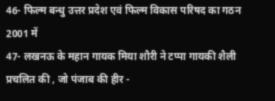46- फिल्म बन्धु उत्तर प्रदेश एवं फिल्म विकास परिषद का गठन 2001 में
47- लखनऊ के महान गायक मिया शौरी ने टप्पा गायकी शैली प्रचलित की , जो पंजाब की हीर -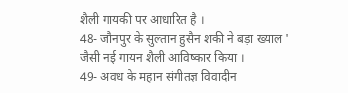शैली गायकी पर आधारित है ।
48- जौनपुर के सुल्तान हुसैन शकी ने बड़ा ख्याल ' जैसी नई गायन शैली आविष्कार किया ।
49- अवध के महान संगीतज्ञ विवादीन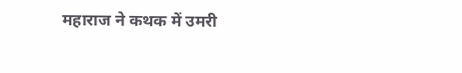महाराज ने कथक में उमरी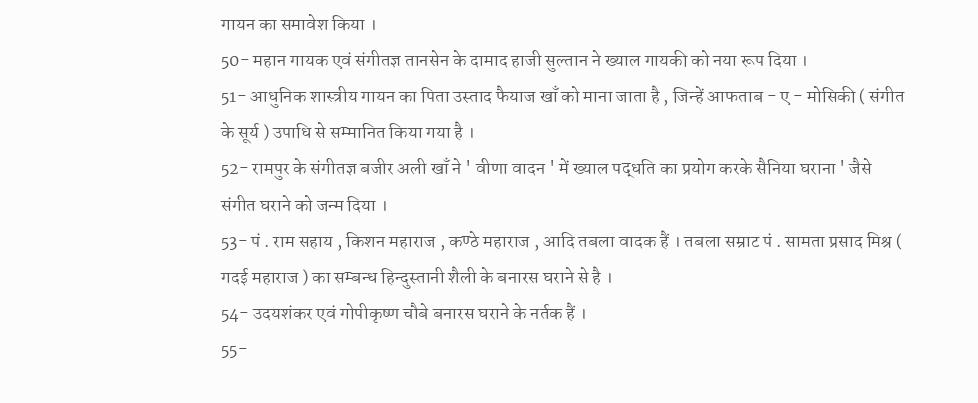गायन का समावेश किया ।
50- महान गायक एवं संगीतज्ञ तानसेन के दामाद हाजी सुल्तान ने ख्याल गायकी को नया रूप दिया ।
51- आधुनिक शास्त्रीय गायन का पिता उस्ताद फैयाज खाँ को माना जाता है , जिन्हें आफताब - ए - मोसिकी ( संगीत के सूर्य ) उपाधि से सम्मानित किया गया है ।
52- रामपुर के संगीतज्ञ बजीर अली खाँ ने ' वीणा वादन ' में ख्याल पद्धति का प्रयोग करके सैनिया घराना ' जैसे संगीत घराने को जन्म दिया ।
53- पं . राम सहाय , किशन महाराज , कण्ठे महाराज , आदि तबला वादक हैं । तबला सम्राट पं . सामता प्रसाद मिश्र ( गदई महाराज ) का सम्बन्ध हिन्दुस्तानी शैली के बनारस घराने से है ।
54- उदयशंकर एवं गोपीकृष्ण चौबे बनारस घराने के नर्तक हैं ।
55-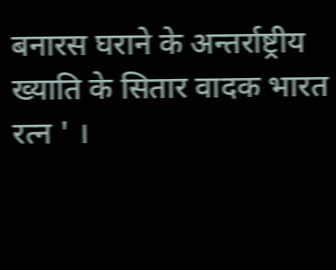बनारस घराने के अन्तर्राष्ट्रीय ख्याति के सितार वादक भारत रत्न ' ।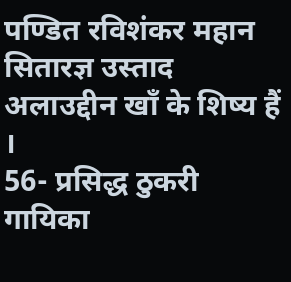पण्डित रविशंकर महान सितारज्ञ उस्ताद अलाउद्दीन खाँ के शिष्य हैं ।
56- प्रसिद्ध ठुकरी गायिका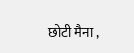छोटी मैना ,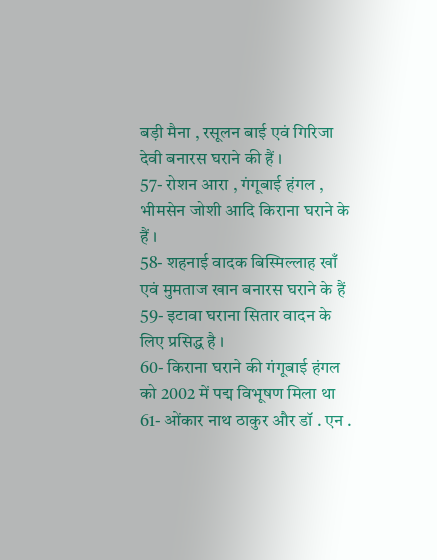बड़ी मैना , रसूलन बाई एवं गिरिजा देवी बनारस घराने की हैं ।
57- रोशन आरा , गंगूबाई हंगल , भीमसेन जोशी आदि किराना घराने के हैं ।
58- शहनाई वादक बिस्मिल्लाह खाँ एवं मुमताज खान बनारस घराने के हैं
59- इटावा घराना सितार वादन के लिए प्रसिद्ध है ।
60- किराना घराने की गंगूबाई हंगल को 2002 में पद्म विभूषण मिला था
61- ओंकार नाथ ठाकुर और डॉ . एन .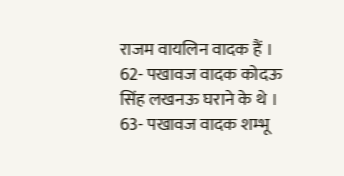राजम वायलिन वादक हैं ।
62- पखावज वादक कोदऊ सिंह लखनऊ घराने के थे । 63- पखावज वादक शम्भू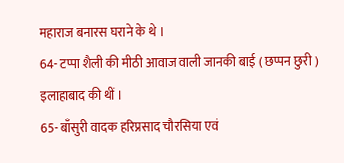महाराज बनारस घराने के थे ।
64- टप्पा शैली की मीठी आवाज वाली जानकी बाई ( छप्पन छुरी ) इलाहाबाद की थीं ।
65- बाँसुरी वादक हरिप्रसाद चौरसिया एवं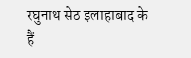रघुनाथ सेठ इलाहाबाद के हैं